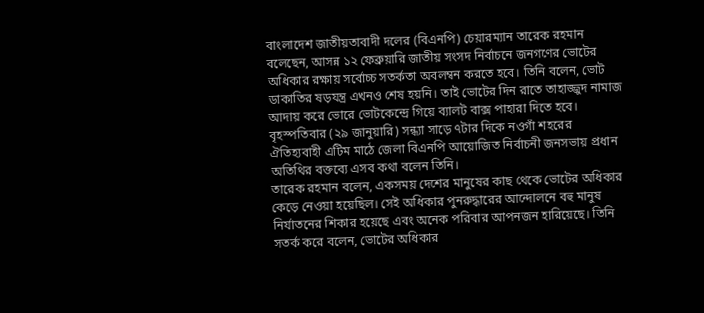বাংলাদেশ জাতীয়তাবাদী দলের (বিএনপি) চেয়ারম্যান তারেক রহমান বলেছেন, আসন্ন ১২ ফেব্রুয়ারি জাতীয় সংসদ নির্বাচনে জনগণের ভোটের অধিকার রক্ষায় সর্বোচ্চ সতর্কতা অবলম্বন করতে হবে। তিনি বলেন, ভোট ডাকাতির ষড়যন্ত্র এখনও শেষ হয়নি। তাই ভোটের দিন রাতে তাহাজ্জুদ নামাজ আদায় করে ভোরে ভোটকেন্দ্রে গিয়ে ব্যালট বাক্স পাহারা দিতে হবে।
বৃহস্পতিবার (২৯ জানুয়ারি) সন্ধ্যা সাড়ে ৭টার দিকে নওগাঁ শহরের ঐতিহ্যবাহী এটিম মাঠে জেলা বিএনপি আয়োজিত নির্বাচনী জনসভায় প্রধান অতিথির বক্তব্যে এসব কথা বলেন তিনি।
তারেক রহমান বলেন, একসময় দেশের মানুষের কাছ থেকে ভোটের অধিকার কেড়ে নেওয়া হয়েছিল। সেই অধিকার পুনরুদ্ধারের আন্দোলনে বহু মানুষ নির্যাতনের শিকার হয়েছে এবং অনেক পরিবার আপনজন হারিয়েছে। তিনি সতর্ক করে বলেন, ভোটের অধিকার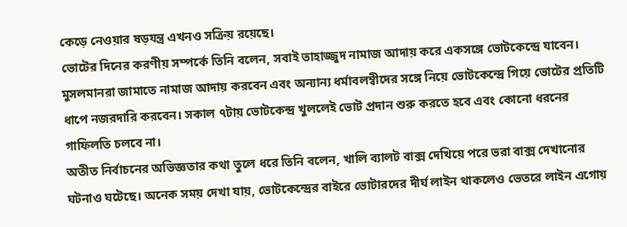কেড়ে নেওয়ার ষড়যন্ত্র এখনও সক্রিয় রয়েছে।
ভোটের দিনের করণীয় সম্পর্কে তিনি বলেন, সবাই তাহাজ্জুদ নামাজ আদায় করে একসঙ্গে ভোটকেন্দ্রে যাবেন। মুসলমানরা জামাতে নামাজ আদায় করবেন এবং অন্যান্য ধর্মাবলম্বীদের সঙ্গে নিয়ে ভোটকেন্দ্রে গিয়ে ভোটের প্রতিটি ধাপে নজরদারি করবেন। সকাল ৭টায় ভোটকেন্দ্র খুললেই ভোট প্রদান শুরু করতে হবে এবং কোনো ধরনের গাফিলতি চলবে না।
অতীত নির্বাচনের অভিজ্ঞতার কথা তুলে ধরে তিনি বলেন, খালি ব্যালট বাক্স দেখিয়ে পরে ভরা বাক্স দেখানোর ঘটনাও ঘটেছে। অনেক সময় দেখা যায়, ভোটকেন্দ্রের বাইরে ভোটারদের দীর্ঘ লাইন থাকলেও ভেতরে লাইন এগোয়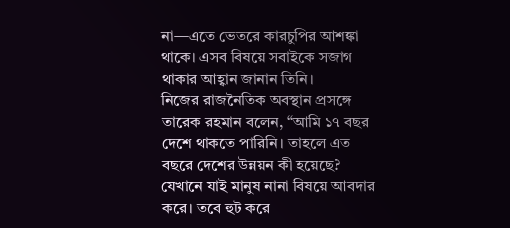না—এতে ভেতরে কারচুপির আশঙ্কা থাকে। এসব বিষয়ে সবাইকে সজাগ থাকার আহ্বান জানান তিনি।
নিজের রাজনৈতিক অবস্থান প্রসঙ্গে তারেক রহমান বলেন, “আমি ১৭ বছর দেশে থাকতে পারিনি। তাহলে এত বছরে দেশের উন্নয়ন কী হয়েছে? যেখানে যাই মানুষ নানা বিষয়ে আবদার করে। তবে হুট করে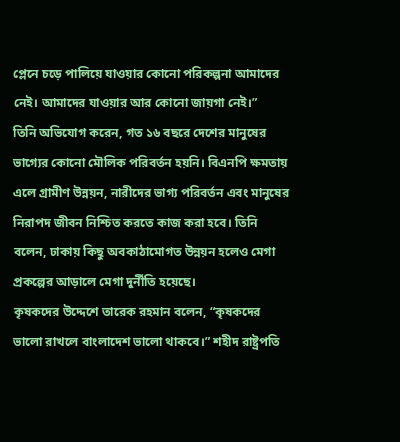প্লেনে চড়ে পালিয়ে যাওয়ার কোনো পরিকল্পনা আমাদের নেই। আমাদের যাওয়ার আর কোনো জায়গা নেই।”
তিনি অভিযোগ করেন, গত ১৬ বছরে দেশের মানুষের ভাগ্যের কোনো মৌলিক পরিবর্তন হয়নি। বিএনপি ক্ষমতায় এলে গ্রামীণ উন্নয়ন, নারীদের ভাগ্য পরিবর্তন এবং মানুষের নিরাপদ জীবন নিশ্চিত করতে কাজ করা হবে। তিনি বলেন, ঢাকায় কিছু অবকাঠামোগত উন্নয়ন হলেও মেগা প্রকল্পের আড়ালে মেগা দুর্নীতি হয়েছে।
কৃষকদের উদ্দেশে তারেক রহমান বলেন, “কৃষকদের ভালো রাখলে বাংলাদেশ ভালো থাকবে।” শহীদ রাষ্ট্রপতি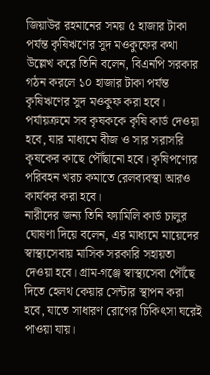জিয়াউর রহমানের সময় ৫ হাজার টাকা পর্যন্ত কৃষিঋণের সুদ মওকুফের কথা উল্লেখ করে তিনি বলেন, বিএনপি সরকার গঠন করলে ১০ হাজার টাকা পর্যন্ত কৃষিঋণের সুদ মওকুফ করা হবে। পর্যায়ক্রমে সব কৃষককে কৃষি কার্ড দেওয়া হবে, যার মাধ্যমে বীজ ও সার সরাসরি কৃষকের কাছে পৌঁছানো হবে। কৃষিপণ্যের পরিবহন খরচ কমাতে রেলব্যবস্থা আরও কার্যকর করা হবে।
নারীদের জন্য তিনি ফ্যামিলি কার্ড চালুর ঘোষণা দিয়ে বলেন, এর মাধ্যমে মায়েদের স্বাস্থ্যসেবায় মাসিক সরকারি সহায়তা দেওয়া হবে। গ্রাম-গঞ্জে স্বাস্থ্যসেবা পৌঁছে দিতে হেলথ কেয়ার সেন্টার স্থাপন করা হবে, যাতে সাধারণ রোগের চিকিৎসা ঘরেই পাওয়া যায়।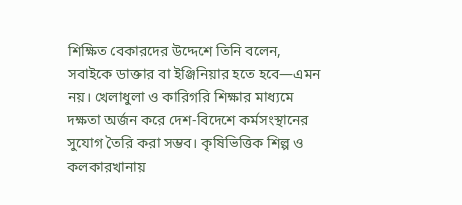শিক্ষিত বেকারদের উদ্দেশে তিনি বলেন, সবাইকে ডাক্তার বা ইঞ্জিনিয়ার হতে হবে—এমন নয়। খেলাধুলা ও কারিগরি শিক্ষার মাধ্যমে দক্ষতা অর্জন করে দেশ-বিদেশে কর্মসংস্থানের সুযোগ তৈরি করা সম্ভব। কৃষিভিত্তিক শিল্প ও কলকারখানায়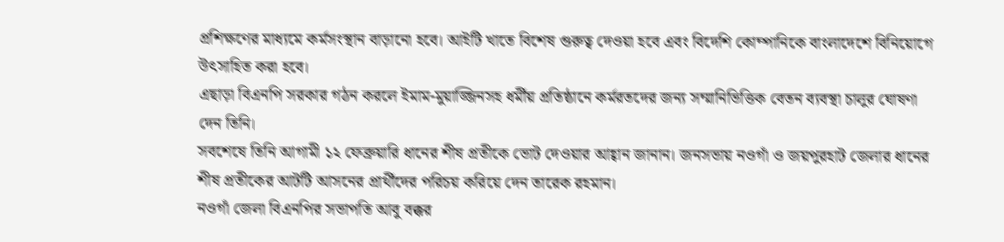প্রশিক্ষণের মাধ্যমে কর্মসংস্থান বাড়ানো হবে। আইটি খাতে বিশেষ গুরুত্ব দেওয়া হবে এবং বিদেশি কোম্পানিকে বাংলাদেশে বিনিয়োগে উৎসাহিত করা হবে।
এছাড়া বিএনপি সরকার গঠন করলে ইমাম-মুয়াজ্জিনসহ ধর্মীয় প্রতিষ্ঠানে কর্মরতদের জন্য সম্মানিভিত্তিক বেতন ব্যবস্থা চালুর ঘোষণা দেন তিনি।
সবশেষে তিনি আগামী ১২ ফেব্রুয়ারি ধানের শীষ প্রতীকে ভোট দেওয়ার আহ্বান জানান। জনসভায় নওগাঁ ও জয়পুরহাট জেলার ধানের শীষ প্রতীকের আটটি আসনের প্রার্থীদের পরিচয় করিয়ে দেন তারেক রহমান।
নওগাঁ জেলা বিএনপির সভাপতি আবু বক্কর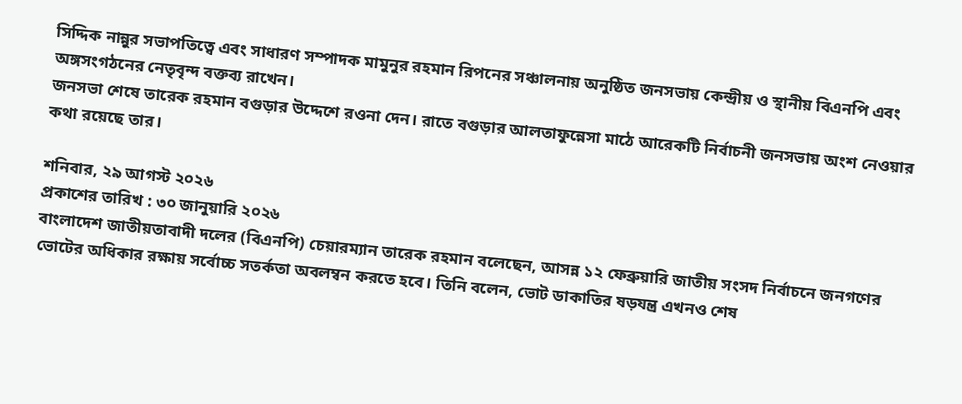সিদ্দিক নান্নুর সভাপতিত্বে এবং সাধারণ সম্পাদক মামুনুর রহমান রিপনের সঞ্চালনায় অনুষ্ঠিত জনসভায় কেন্দ্রীয় ও স্থানীয় বিএনপি এবং অঙ্গসংগঠনের নেতৃবৃন্দ বক্তব্য রাখেন।
জনসভা শেষে তারেক রহমান বগুড়ার উদ্দেশে রওনা দেন। রাতে বগুড়ার আলতাফুন্নেসা মাঠে আরেকটি নির্বাচনী জনসভায় অংশ নেওয়ার কথা রয়েছে তার।

শনিবার, ২৯ আগস্ট ২০২৬
প্রকাশের তারিখ : ৩০ জানুয়ারি ২০২৬
বাংলাদেশ জাতীয়তাবাদী দলের (বিএনপি) চেয়ারম্যান তারেক রহমান বলেছেন, আসন্ন ১২ ফেব্রুয়ারি জাতীয় সংসদ নির্বাচনে জনগণের ভোটের অধিকার রক্ষায় সর্বোচ্চ সতর্কতা অবলম্বন করতে হবে। তিনি বলেন, ভোট ডাকাতির ষড়যন্ত্র এখনও শেষ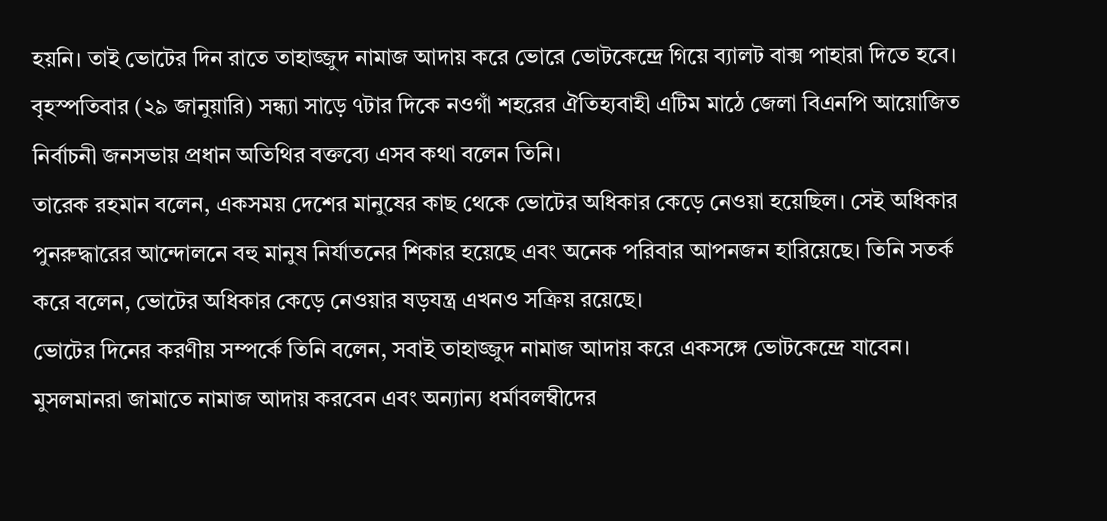হয়নি। তাই ভোটের দিন রাতে তাহাজ্জুদ নামাজ আদায় করে ভোরে ভোটকেন্দ্রে গিয়ে ব্যালট বাক্স পাহারা দিতে হবে।
বৃহস্পতিবার (২৯ জানুয়ারি) সন্ধ্যা সাড়ে ৭টার দিকে নওগাঁ শহরের ঐতিহ্যবাহী এটিম মাঠে জেলা বিএনপি আয়োজিত নির্বাচনী জনসভায় প্রধান অতিথির বক্তব্যে এসব কথা বলেন তিনি।
তারেক রহমান বলেন, একসময় দেশের মানুষের কাছ থেকে ভোটের অধিকার কেড়ে নেওয়া হয়েছিল। সেই অধিকার পুনরুদ্ধারের আন্দোলনে বহু মানুষ নির্যাতনের শিকার হয়েছে এবং অনেক পরিবার আপনজন হারিয়েছে। তিনি সতর্ক করে বলেন, ভোটের অধিকার কেড়ে নেওয়ার ষড়যন্ত্র এখনও সক্রিয় রয়েছে।
ভোটের দিনের করণীয় সম্পর্কে তিনি বলেন, সবাই তাহাজ্জুদ নামাজ আদায় করে একসঙ্গে ভোটকেন্দ্রে যাবেন। মুসলমানরা জামাতে নামাজ আদায় করবেন এবং অন্যান্য ধর্মাবলম্বীদের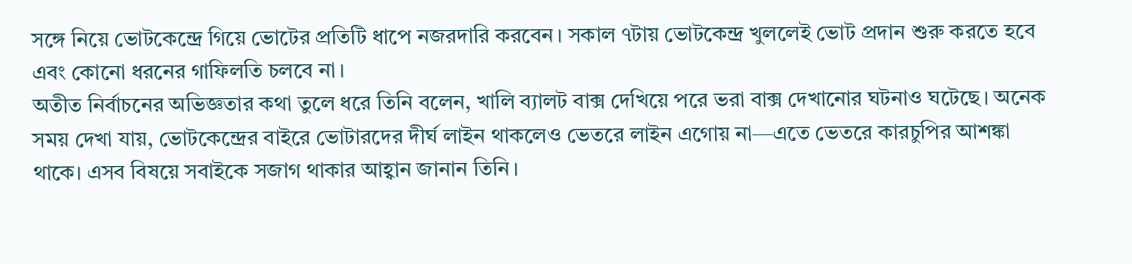সঙ্গে নিয়ে ভোটকেন্দ্রে গিয়ে ভোটের প্রতিটি ধাপে নজরদারি করবেন। সকাল ৭টায় ভোটকেন্দ্র খুললেই ভোট প্রদান শুরু করতে হবে এবং কোনো ধরনের গাফিলতি চলবে না।
অতীত নির্বাচনের অভিজ্ঞতার কথা তুলে ধরে তিনি বলেন, খালি ব্যালট বাক্স দেখিয়ে পরে ভরা বাক্স দেখানোর ঘটনাও ঘটেছে। অনেক সময় দেখা যায়, ভোটকেন্দ্রের বাইরে ভোটারদের দীর্ঘ লাইন থাকলেও ভেতরে লাইন এগোয় না—এতে ভেতরে কারচুপির আশঙ্কা থাকে। এসব বিষয়ে সবাইকে সজাগ থাকার আহ্বান জানান তিনি।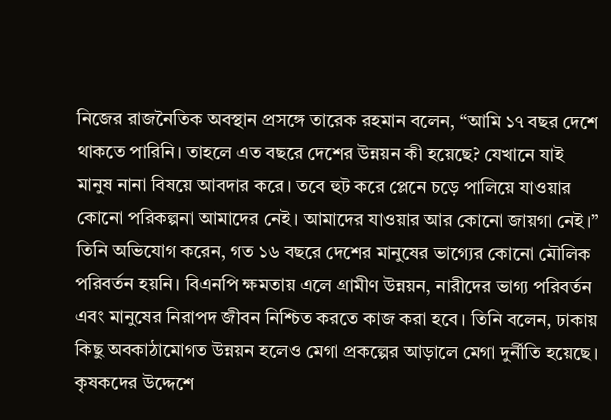নিজের রাজনৈতিক অবস্থান প্রসঙ্গে তারেক রহমান বলেন, “আমি ১৭ বছর দেশে থাকতে পারিনি। তাহলে এত বছরে দেশের উন্নয়ন কী হয়েছে? যেখানে যাই মানুষ নানা বিষয়ে আবদার করে। তবে হুট করে প্লেনে চড়ে পালিয়ে যাওয়ার কোনো পরিকল্পনা আমাদের নেই। আমাদের যাওয়ার আর কোনো জায়গা নেই।”
তিনি অভিযোগ করেন, গত ১৬ বছরে দেশের মানুষের ভাগ্যের কোনো মৌলিক পরিবর্তন হয়নি। বিএনপি ক্ষমতায় এলে গ্রামীণ উন্নয়ন, নারীদের ভাগ্য পরিবর্তন এবং মানুষের নিরাপদ জীবন নিশ্চিত করতে কাজ করা হবে। তিনি বলেন, ঢাকায় কিছু অবকাঠামোগত উন্নয়ন হলেও মেগা প্রকল্পের আড়ালে মেগা দুর্নীতি হয়েছে।
কৃষকদের উদ্দেশে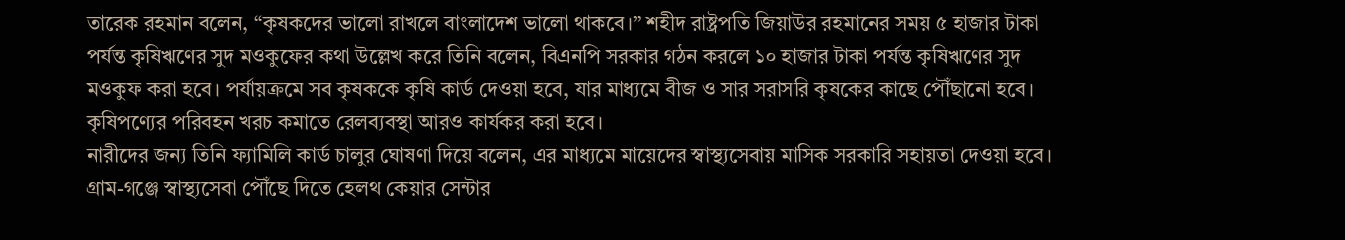তারেক রহমান বলেন, “কৃষকদের ভালো রাখলে বাংলাদেশ ভালো থাকবে।” শহীদ রাষ্ট্রপতি জিয়াউর রহমানের সময় ৫ হাজার টাকা পর্যন্ত কৃষিঋণের সুদ মওকুফের কথা উল্লেখ করে তিনি বলেন, বিএনপি সরকার গঠন করলে ১০ হাজার টাকা পর্যন্ত কৃষিঋণের সুদ মওকুফ করা হবে। পর্যায়ক্রমে সব কৃষককে কৃষি কার্ড দেওয়া হবে, যার মাধ্যমে বীজ ও সার সরাসরি কৃষকের কাছে পৌঁছানো হবে। কৃষিপণ্যের পরিবহন খরচ কমাতে রেলব্যবস্থা আরও কার্যকর করা হবে।
নারীদের জন্য তিনি ফ্যামিলি কার্ড চালুর ঘোষণা দিয়ে বলেন, এর মাধ্যমে মায়েদের স্বাস্থ্যসেবায় মাসিক সরকারি সহায়তা দেওয়া হবে। গ্রাম-গঞ্জে স্বাস্থ্যসেবা পৌঁছে দিতে হেলথ কেয়ার সেন্টার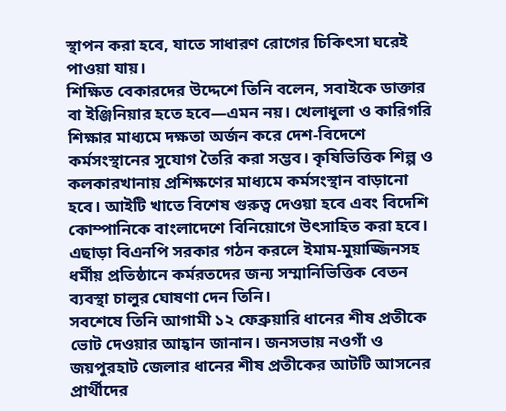স্থাপন করা হবে, যাতে সাধারণ রোগের চিকিৎসা ঘরেই পাওয়া যায়।
শিক্ষিত বেকারদের উদ্দেশে তিনি বলেন, সবাইকে ডাক্তার বা ইঞ্জিনিয়ার হতে হবে—এমন নয়। খেলাধুলা ও কারিগরি শিক্ষার মাধ্যমে দক্ষতা অর্জন করে দেশ-বিদেশে কর্মসংস্থানের সুযোগ তৈরি করা সম্ভব। কৃষিভিত্তিক শিল্প ও কলকারখানায় প্রশিক্ষণের মাধ্যমে কর্মসংস্থান বাড়ানো হবে। আইটি খাতে বিশেষ গুরুত্ব দেওয়া হবে এবং বিদেশি কোম্পানিকে বাংলাদেশে বিনিয়োগে উৎসাহিত করা হবে।
এছাড়া বিএনপি সরকার গঠন করলে ইমাম-মুয়াজ্জিনসহ ধর্মীয় প্রতিষ্ঠানে কর্মরতদের জন্য সম্মানিভিত্তিক বেতন ব্যবস্থা চালুর ঘোষণা দেন তিনি।
সবশেষে তিনি আগামী ১২ ফেব্রুয়ারি ধানের শীষ প্রতীকে ভোট দেওয়ার আহ্বান জানান। জনসভায় নওগাঁ ও জয়পুরহাট জেলার ধানের শীষ প্রতীকের আটটি আসনের প্রার্থীদের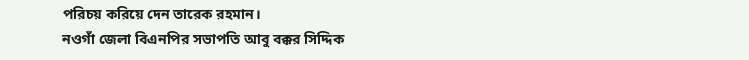পরিচয় করিয়ে দেন তারেক রহমান।
নওগাঁ জেলা বিএনপির সভাপতি আবু বক্কর সিদ্দিক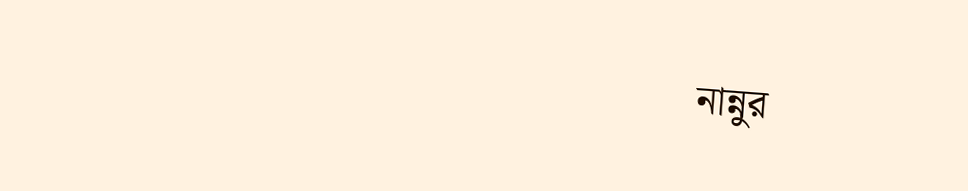নান্নুর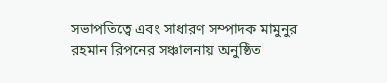সভাপতিত্বে এবং সাধারণ সম্পাদক মামুনুর রহমান রিপনের সঞ্চালনায় অনুষ্ঠিত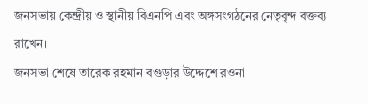জনসভায় কেন্দ্রীয় ও স্থানীয় বিএনপি এবং অঙ্গসংগঠনের নেতৃবৃন্দ বক্তব্য রাখেন।
জনসভা শেষে তারেক রহমান বগুড়ার উদ্দেশে রওনা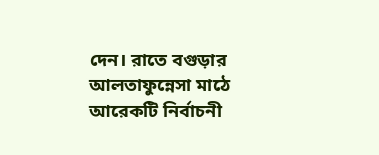দেন। রাতে বগুড়ার আলতাফুন্নেসা মাঠে আরেকটি নির্বাচনী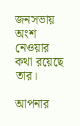জনসভায় অংশ নেওয়ার কথা রয়েছে তার।

আপনার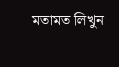মতামত লিখুন